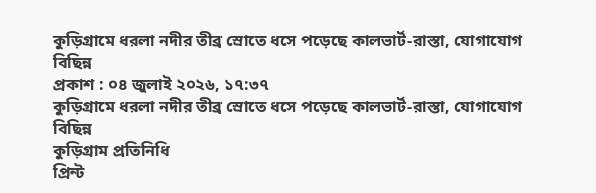কুড়িগ্রামে ধরলা নদীর তীব্র স্রোতে ধসে পড়েছে কালভার্ট-রাস্তা, যোগাযোগ বিছিন্ন
প্রকাশ : ০৪ জুলাই ২০২৬, ১৭:৩৭
কুড়িগ্রামে ধরলা নদীর তীব্র স্রোতে ধসে পড়েছে কালভার্ট-রাস্তা, যোগাযোগ বিছিন্ন
কুড়িগ্রাম প্রতিনিধি
প্রিন্ট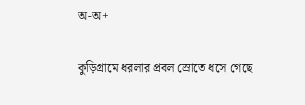অ-অ+

কুড়িগ্রামে ধরলার প্রবল স্রোতে ধসে গেছে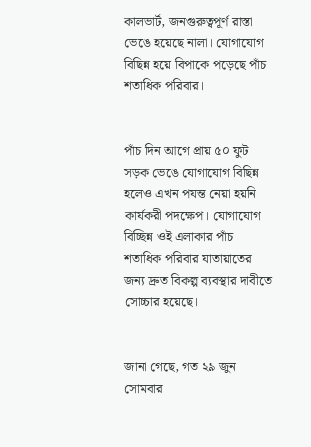কালভার্ট, জনগুরুত্বপূর্ণ রাস্তা ভেঙে হয়েছে নালা। যোগাযোগ বিছিন্ন হয়ে বিপাকে পড়েছে পাঁচ শতাধিক পরিবার।


পাঁচ দিন আগে প্রায় ৫০ ফুট সড়ক ভেঙে যোগাযোগ বিছিন্ন হলেও এখন পযন্ত নেয়া হয়নি কার্যকরী পদক্ষেপ। যোগাযোগ বিচ্ছিন্ন ওই এলাকার পাঁচ শতাধিক পরিবার যাতায়াতের জন্য দ্রুত বিকল্প ব্যবস্থার দাবীতে সোচ্চার হয়েছে।


জানা গেছে, গত ২৯ জুন সোমবার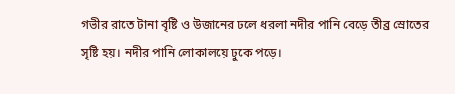গভীর রাতে টানা বৃষ্টি ও উজানের ঢলে ধরলা নদীর পানি বেড়ে তীব্র স্রোতের সৃষ্টি হয়। নদীর পানি লোকালয়ে ঢুকে পড়ে।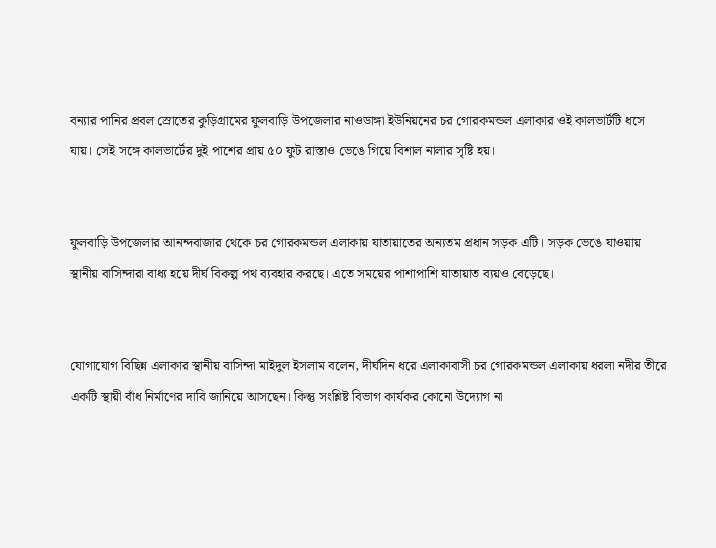বন্যার পানির প্রবল স্রোতের কুড়িগ্রামের ফুলবাড়ি উপজেলার নাওডাঙ্গা ইউনিয়নের চর গোরকমন্ডল এলাকার ওই কালভার্টটি ধসে যায়। সেই সঙ্গে কালভার্টের দুই পাশের প্রায় ৫০ ফুট রাস্তাও ভেঙে গি‌য়ে বিশাল নালার সৃষ্টি হয়।


ফুলবাড়ি উপজেলার আনন্দবাজার থেকে চর গোরকমন্ডল এলাকায় যাতায়াতের অন্যতম প্রধান সড়ক এটি। সড়ক ভেঙে যাওয়ায় স্থানীয় বাসিন্দারা বাধ্য হয়ে দীর্ঘ বিকল্প পথ ব্যবহার করছে। এতে সময়ের পাশাপাশি যাতায়াত ব্যয়ও বেড়েছে।


যোগাযোগ বিছিন্ন এলাকার স্থানীয় বাসিন্দা মাইদুল ইসলাম বলেন, দীর্ঘদিন ধরে এলাকাবাসী চর গোরকমন্ডল এলাকায় ধরলা নদীর তীরে একটি স্থায়ী বাঁধ নির্মাণের দাবি জানিয়ে আসছেন। কিন্তু সংশ্লিষ্ট বিভাগ কার্যকর কোনো উদ্যোগ না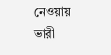নেওয়ায় ভারী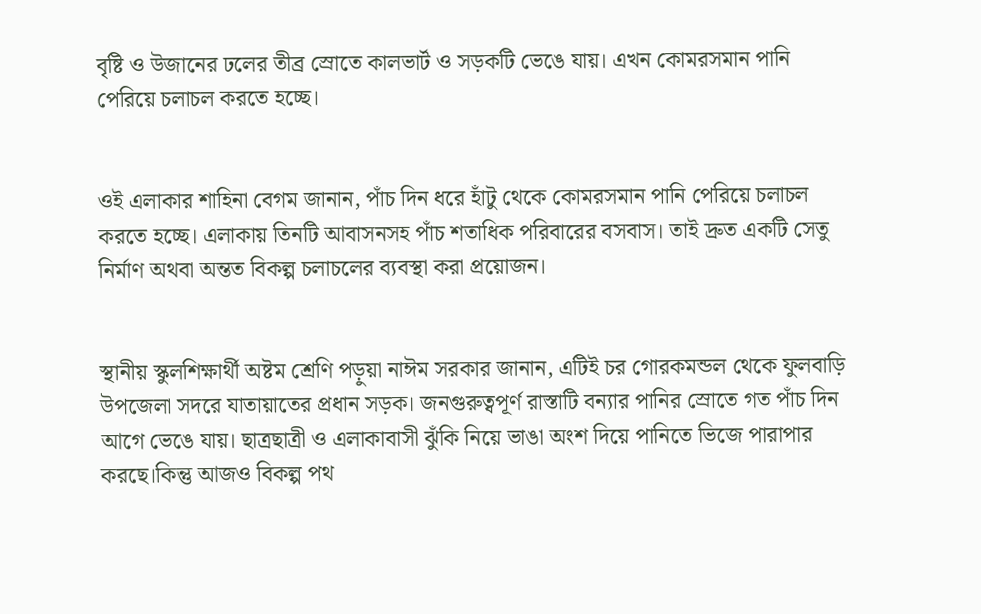বৃষ্টি ও উজানের ঢলের তীব্র স্রোতে কালভার্ট ও সড়কটি ভেঙে যায়। এখন কোমরসমান পানি পেরিয়ে চলাচল করতে হচ্ছে।


ওই এলাকার শাহিনা বেগম জানান, পাঁচ দিন ধরে হাঁটু থেকে কোমরসমান পানি পেরিয়ে চলাচল করতে হচ্ছে। এলাকায় তিনটি আবাসনসহ পাঁচ শতাধিক পরিবারের বসবাস। তাই দ্রুত একটি সেতু নির্মাণ অথবা অন্তত বিকল্প চলাচলের ব্যবস্থা করা প্রয়োজন।


স্থানীয় স্কুলশিক্ষার্থী অষ্টম শ্রেণি পড়ুয়া নাঈম সরকার জানান, এটিই চর গোরকমন্ডল থেকে ফুলবাড়ি উপজেলা সদরে যাতায়াতের প্রধান সড়ক। জনগুরুত্বপূর্ণ রাস্তাটি বন্যার পানির স্রোতে গত পাঁচ দিন আগে ভেঙে যায়। ছাত্রছাত্রী ও এলাকাবাসী ঝুঁকি নিয়ে ভাঙা অংশ দিয়ে পানিতে ভিজে পারাপার করছে।কিন্তু আজও বিকল্প পথ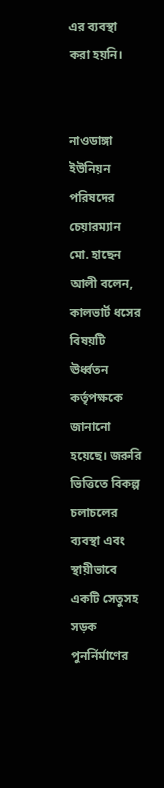এর ব্যবস্থা করা হয়নি।


নাওডাঙ্গা ইউনিয়ন পরিষদের চেয়ারম্যান মো. হাছেন আলী বলেন, কালভার্ট ধসের বিষয়টি ঊর্ধ্বতন কর্তৃপক্ষকে জানানো হয়েছে। জরুরি ভিত্তিতে বিকল্প চলাচলের ব্যবস্থা এবং স্থায়ীভাবে একটি সেতুসহ সড়ক পুনর্নির্মাণের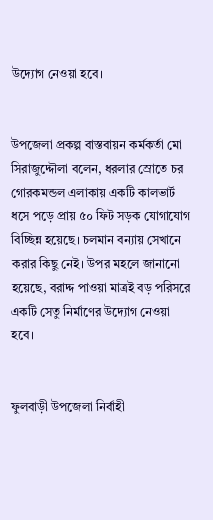উদ্যোগ নেওয়া হবে।


উপজেলা প্রকল্প বাস্তবায়ন কর্মকর্তা মো সিরাজুদ্দৌলা বলেন, ধরলার স্রোতে চর গোরকমন্ডল এলাকায় একটি কালভার্ট ধসে পড়ে প্রায় ৫০ ফিট সড়ক যোগাযোগ বিচ্ছিন্ন হয়েছে। চলমান বন্যায় সেখানে করার কিছু নেই। উপর মহলে জানানো হয়েছে, বরাদ্দ পাওয়া মাত্রই বড় পরিসরে একটি সেতু নির্মাণের উদ্যোগ নেওয়া হবে।


ফুলবাড়ী উপজেলা নির্বাহী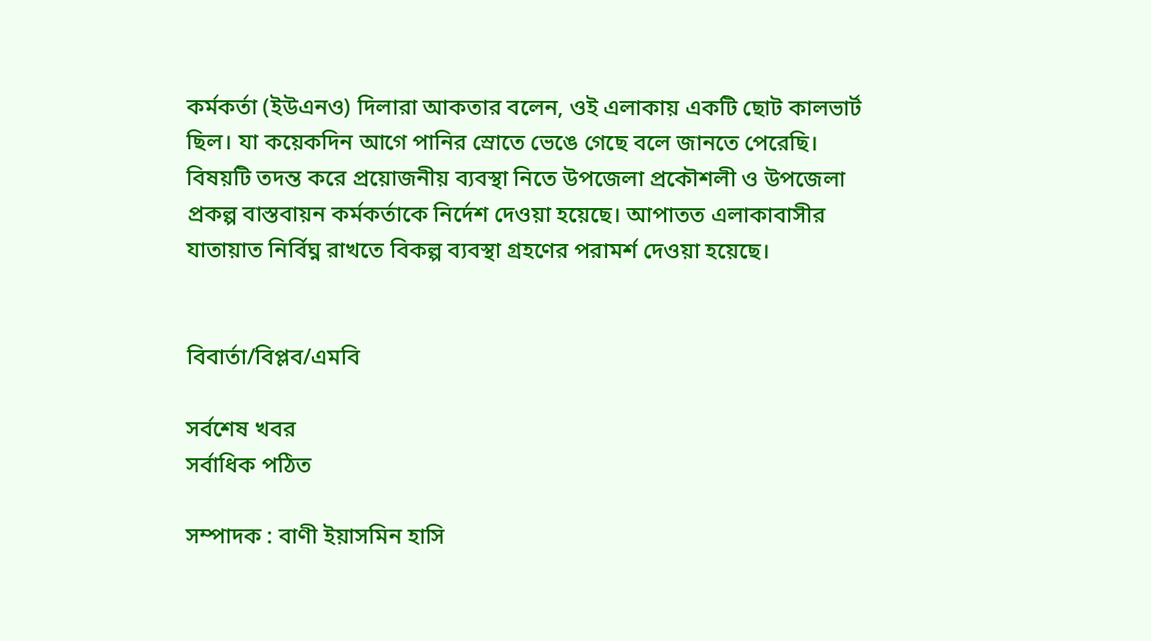কর্মকর্তা (ইউএনও) দিলারা আকতার বলেন, ওই এলাকায় একটি ছোট কালভার্ট ছিল। যা কয়েকদিন আগে পানির স্রোতে ভেঙে গেছে বলে জানতে পেরেছি। বিষয়টি তদন্ত করে প্রয়োজনীয় ব্যবস্থা নিতে উপজেলা প্রকৌশলী ও উপজেলা প্রকল্প বাস্তবায়ন কর্মকর্তাকে নির্দেশ দেওয়া হয়েছে। আপাতত এলাকাবাসীর যাতায়াত নির্বিঘ্ন রাখতে বিকল্প ব্যবস্থা গ্রহণের পরামর্শ দেওয়া হয়েছে।


বিবার্তা/বিপ্লব/এমবি

সর্বশেষ খবর
সর্বাধিক পঠিত

সম্পাদক : বাণী ইয়াসমিন হাসি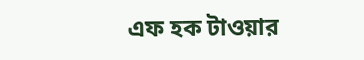এফ হক টাওয়ার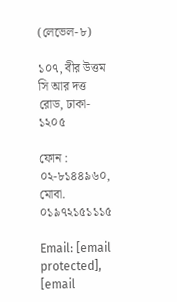(লেভেল-৮)

১০৭, বীর উত্তম সি আর দত্ত রোড, ঢাকা- ১২০৫

ফোন : ০২-৮১৪৪৯৬০, মোবা. ০১৯৭২১৫১১১৫

Email: [email protected], [email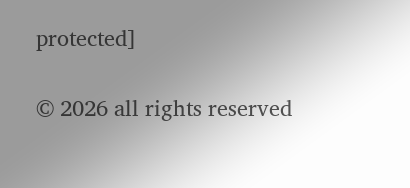protected]

© 2026 all rights reserved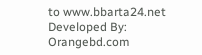to www.bbarta24.net Developed By: Orangebd.com